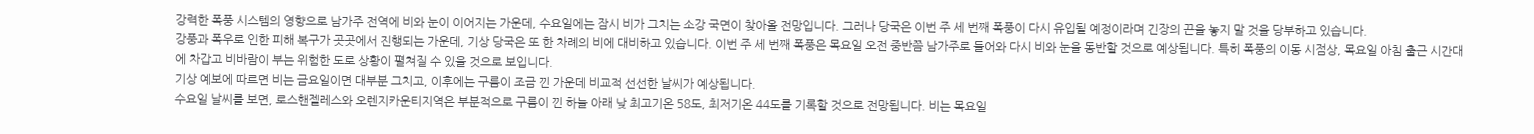강력한 폭풍 시스템의 영향으로 남가주 전역에 비와 눈이 이어지는 가운데, 수요일에는 잠시 비가 그치는 소강 국면이 찾아올 전망입니다. 그러나 당국은 이번 주 세 번째 폭풍이 다시 유입될 예정이라며 긴장의 끈을 놓지 말 것을 당부하고 있습니다.
강풍과 폭우로 인한 피해 복구가 곳곳에서 진행되는 가운데, 기상 당국은 또 한 차례의 비에 대비하고 있습니다. 이번 주 세 번째 폭풍은 목요일 오전 중반쯤 남가주로 들어와 다시 비와 눈을 동반할 것으로 예상됩니다. 특히 폭풍의 이동 시점상, 목요일 아침 출근 시간대에 차갑고 비바람이 부는 위험한 도로 상황이 펼쳐질 수 있을 것으로 보입니다.
기상 예보에 따르면 비는 금요일이면 대부분 그치고, 이후에는 구름이 조금 낀 가운데 비교적 선선한 날씨가 예상됩니다.
수요일 날씨를 보면, 로스핸젤레스와 오렌지카운티지역은 부분적으로 구름이 낀 하늘 아래 낮 최고기온 58도, 최저기온 44도를 기록할 것으로 전망됩니다. 비는 목요일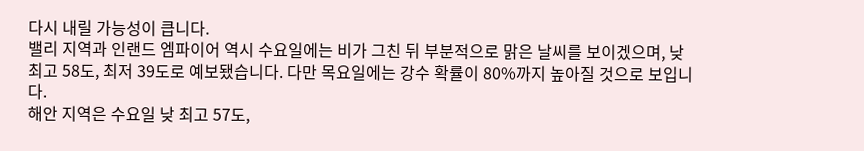다시 내릴 가능성이 큽니다.
밸리 지역과 인랜드 엠파이어 역시 수요일에는 비가 그친 뒤 부분적으로 맑은 날씨를 보이겠으며, 낮 최고 58도, 최저 39도로 예보됐습니다. 다만 목요일에는 강수 확률이 80%까지 높아질 것으로 보입니다.
해안 지역은 수요일 낮 최고 57도,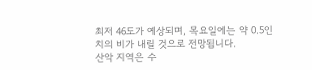최저 46도가 예상되며, 목요일에는 약 0.5인치의 비가 내릴 것으로 전망됩니다.
산악 지역은 수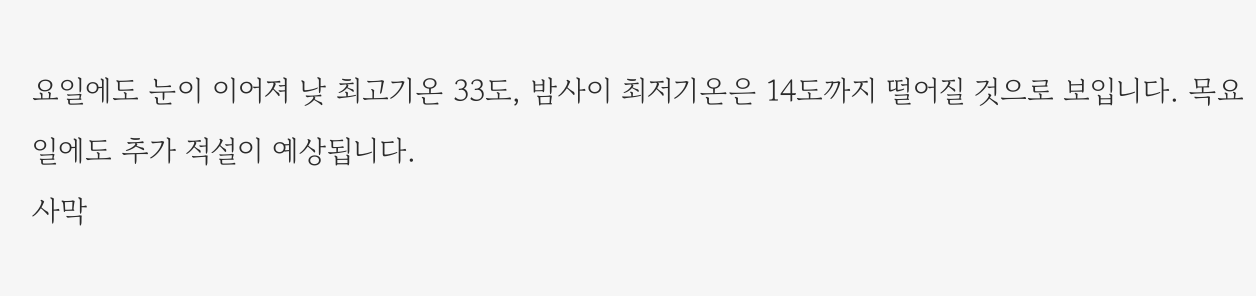요일에도 눈이 이어져 낮 최고기온 33도, 밤사이 최저기온은 14도까지 떨어질 것으로 보입니다. 목요일에도 추가 적설이 예상됩니다.
사막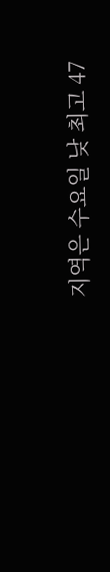지역은 수요일 낮 최고 47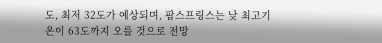도, 최저 32도가 예상되며, 팜스프링스는 낮 최고기온이 63도까지 오를 것으로 전망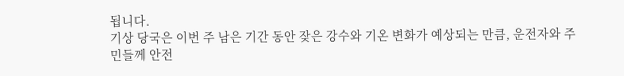됩니다.
기상 당국은 이번 주 남은 기간 동안 잦은 강수와 기온 변화가 예상되는 만큼, 운전자와 주민들께 안전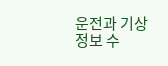운전과 기상 정보 수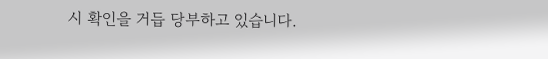시 확인을 거듭 당부하고 있습니다.